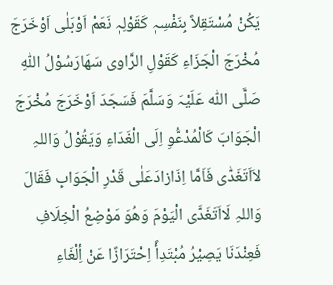یَکُنْ مُسْتَقِلاً بِنَفْسِہٖ کَقَوْلِہٖ نَعَمْ اَوْبَلٰی اَوْخَرَجَ مُخْرَجَ الْجَزَاءِ کَقَوْلِ الرَّاوی سَھَارَسُوْلُ اللّٰہِ صَلَّی اللّٰہ عَلَیْہَ وَسَلَّمَ فَسَجَدَ اَوْخَرَجَ مُخْرَجَ الْجَوَابَ کَالْمُدْعُّوِ اِلَی الْغَدَاءِ وَیَقُوْلُ وَاللہِ لاَاَتَغَدّٰی فَاَمَّا اِذَازادَعَلٰی قَدْرِ الْجَوَابِ فَقَالَ وَاللہِ لَااَتَغَدَّی الْیَوْمَ وَھُوَ مَوْضِعُ الْخِلَافِ فَعِنْدَنَا یَصِیْرُ مُبْتَدِأً اِحْتَرَازًا عَنْ أِلْغَاءِ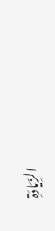الزِّیَادَۃِ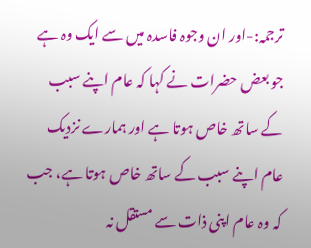ترجمہ:-اور ان وجوہ فاسدہ میں سے ایک وہ ہے جو بعض حضرات نے کہا کہ عام اپنے سبب کے ساتھ خاص ہوتا ہے اور ہمارے نزدیک عام اپنے سبب کے ساتھ خاص ہوتا ہے، جب کہ وہ عام اپنی ذات سے مستقل نہ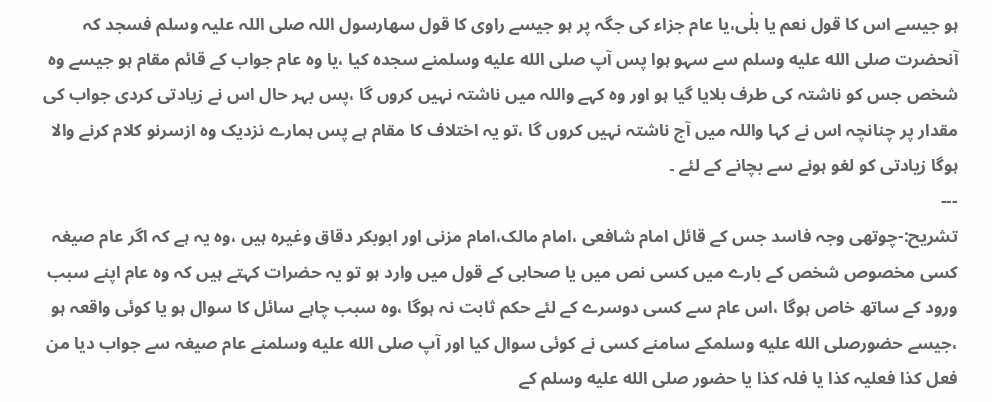ہو جیسے اس کا قول نعم یا بلٰی،یا عام جزاء کی جگہ پر ہو جیسے راوی کا قول سھارسول اللہ صلی اللہ علیہ وسلم فسجد کہ آنحضرت صلى الله عليه وسلم سے سہو ہوا پس آپ صلى الله عليه وسلمنے سجدہ کیا ،یا وہ عام جواب کے قائم مقام ہو جیسے وہ شخص جس کو ناشتہ کی طرف بلایا گیا ہو اور وہ کہے واللہ میں ناشتہ نہیں کروں گا ،پس بہر حال اس نے زیادتی کردی جواب کی مقدار پر چنانچہ اس نے کہا واللہ میں آج ناشتہ نہیں کروں گا ،تو یہ اختلاف کا مقام ہے پس ہمارے نزدیک وہ ازسرنو کلام کرنے والا ہوگا زیادتی کو لغو ہونے سے بچانے کے لئے ۔
---
تشریح:-چوتھی وجہ فاسد جس کے قائل امام شافعی ،امام مالک،امام مزنی اور ابوبکر دقاق وغیرہ ہیں ،وہ یہ ہے کہ اگر عام صیغہ کسی مخصوص شخص کے بارے میں کسی نص میں یا صحابی کے قول میں وارد ہو تو یہ حضرات کہتے ہیں کہ وہ عام اپنے سبب ورود کے ساتھ خاص ہوگا ،اس عام سے کسی دوسرے کے لئے حکم ثابت نہ ہوگا ،وہ سبب چاہے سائل کا سوال ہو یا کوئی واقعہ ہو ،جیسے حضورصلى الله عليه وسلمکے سامنے کسی نے کوئی سوال کیا اور آپ صلى الله عليه وسلمنے عام صیغہ سے جواب دیا من فعل کذا فعلیہ کذا یا فلہ کذا یا حضور صلى الله عليه وسلم کے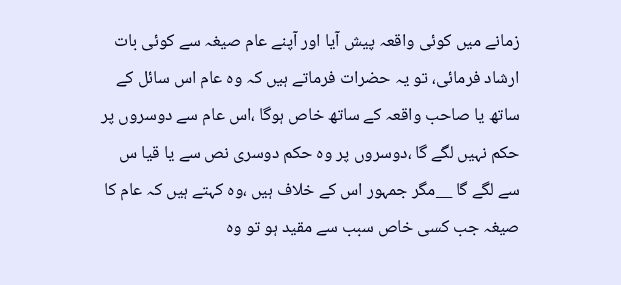زمانے میں کوئی واقعہ پیش آیا اور آپنے عام صیغہ سے کوئی بات ارشاد فرمائی، تو یہ حضرات فرماتے ہیں کہ وہ عام اس سائل کے ساتھ یا صاحب واقعہ کے ساتھ خاص ہوگا ،اس عام سے دوسروں پر حکم نہیں لگے گا ،دوسروں پر وہ حکم دوسری نص سے یا قیا س سے لگے گا __مگر جمہور اس کے خلاف ہیں ،وہ کہتے ہیں کہ عام کا صیغہ جب کسی خاص سبب سے مقید ہو تو وہ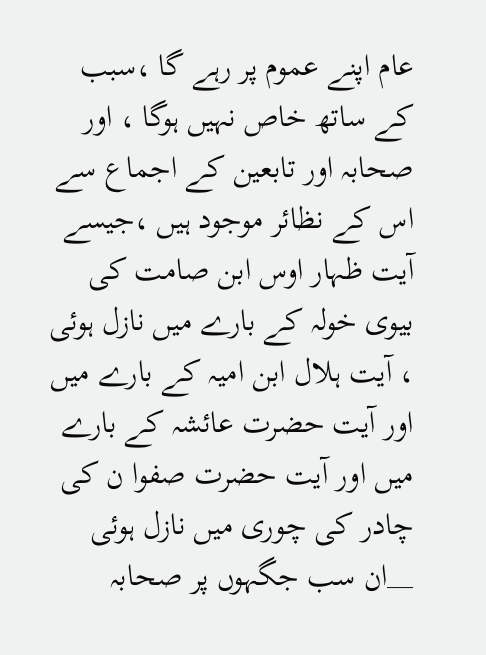عام اپنے عموم پر رہے گا ،سبب کے ساتھ خاص نہیں ہوگا ، اور صحابہ اور تابعین کے اجماع سے اس کے نظائر موجود ہیں ،جیسے آیت ظہار اوس ابن صامت کی بیوی خولہ کے بارے میں نازل ہوئی ، آیت ہلال ابن امیہ کے بارے میں اور آیت حضرت عائشہ کے بارے میں اور آیت حضرت صفوا ن کی چادر کی چوری میں نازل ہوئی __ان سب جگہوں پر صحابہ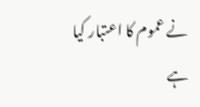نے عموم کا اعتبار کیا ہے